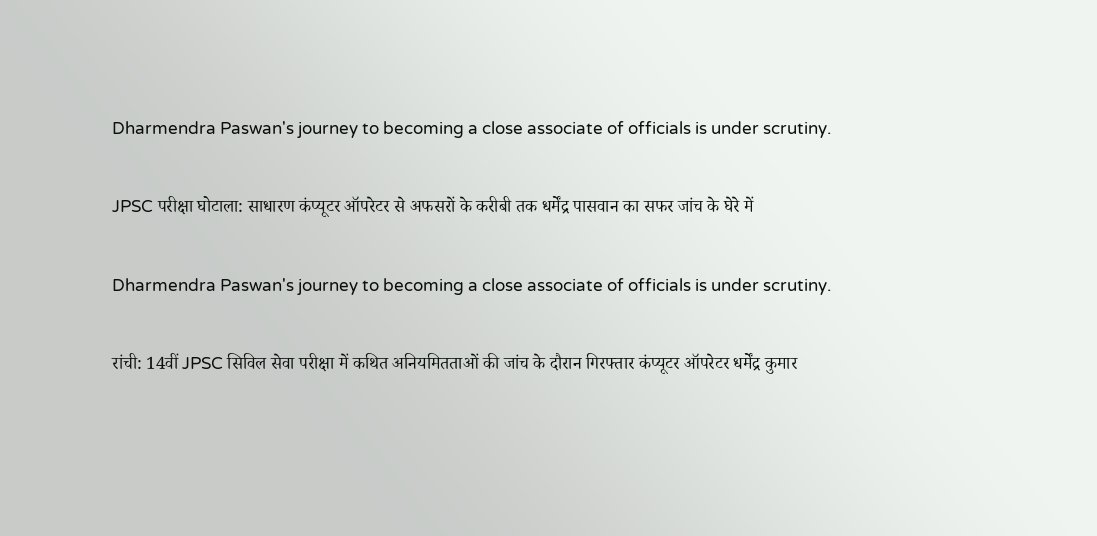Dharmendra Paswan's journey to becoming a close associate of officials is under scrutiny.

JPSC परीक्षा घोटाला: साधारण कंप्यूटर ऑपरेटर से अफसरों के करीबी तक धर्मेंद्र पासवान का सफर जांच के घेरे में

Dharmendra Paswan's journey to becoming a close associate of officials is under scrutiny.

रांची: 14वीं JPSC सिविल सेवा परीक्षा में कथित अनियमितताओं की जांच के दौरान गिरफ्तार कंप्यूटर ऑपरेटर धर्मेंद्र कुमार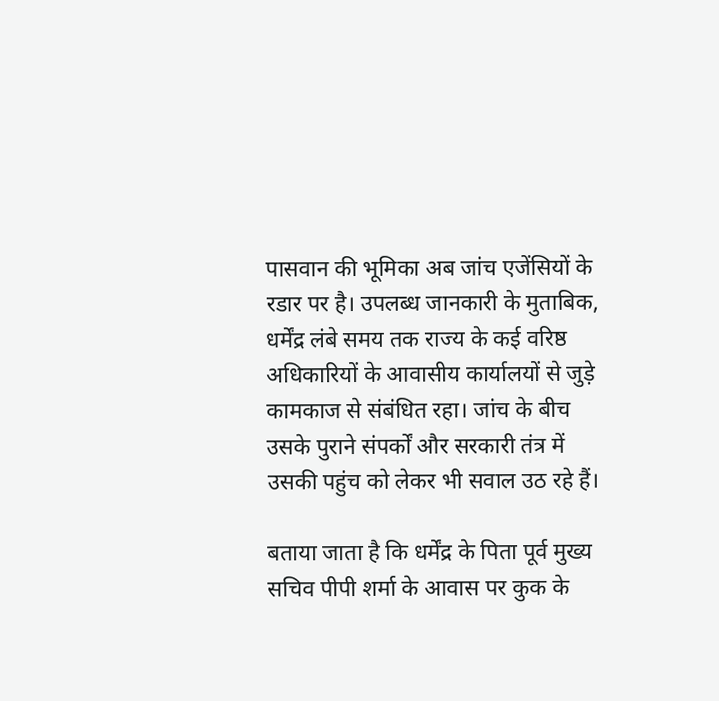पासवान की भूमिका अब जांच एजेंसियों के रडार पर है। उपलब्ध जानकारी के मुताबिक, धर्मेंद्र लंबे समय तक राज्य के कई वरिष्ठ अधिकारियों के आवासीय कार्यालयों से जुड़े कामकाज से संबंधित रहा। जांच के बीच उसके पुराने संपर्कों और सरकारी तंत्र में उसकी पहुंच को लेकर भी सवाल उठ रहे हैं।

बताया जाता है कि धर्मेंद्र के पिता पूर्व मुख्य सचिव पीपी शर्मा के आवास पर कुक के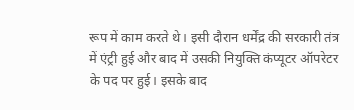रूप में काम करते थे। इसी दौरान धर्मेंद्र की सरकारी तंत्र में एंट्री हुई और बाद में उसकी नियुक्ति कंप्यूटर ऑपरेटर के पद पर हुई। इसके बाद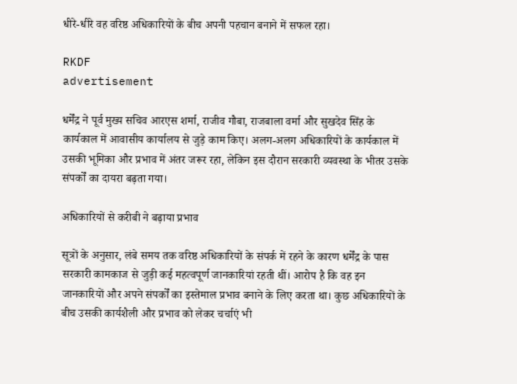धीरे-धीरे वह वरिष्ठ अधिकारियों के बीच अपनी पहचान बनाने में सफल रहा।

RKDF
advertisement

धर्मेंद्र ने पूर्व मुख्य सचिव आरएस शर्मा, राजीव गौबा, राजबाला वर्मा और सुखदेव सिंह के कार्यकाल में आवासीय कार्यालय से जुड़े काम किए। अलग-अलग अधिकारियों के कार्यकाल में उसकी भूमिका और प्रभाव में अंतर जरूर रहा, लेकिन इस दौरान सरकारी व्यवस्था के भीतर उसके संपर्कों का दायरा बढ़ता गया।

अधिकारियों से करीबी ने बढ़ाया प्रभाव

सूत्रों के अनुसार, लंबे समय तक वरिष्ठ अधिकारियों के संपर्क में रहने के कारण धर्मेंद्र के पास सरकारी कामकाज से जुड़ी कई महत्वपूर्ण जानकारियां रहती थीं। आरोप है कि वह इन जानकारियों और अपने संपर्कों का इस्तेमाल प्रभाव बनाने के लिए करता था। कुछ अधिकारियों के बीच उसकी कार्यशैली और प्रभाव को लेकर चर्चाएं भी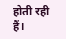होती रही हैं।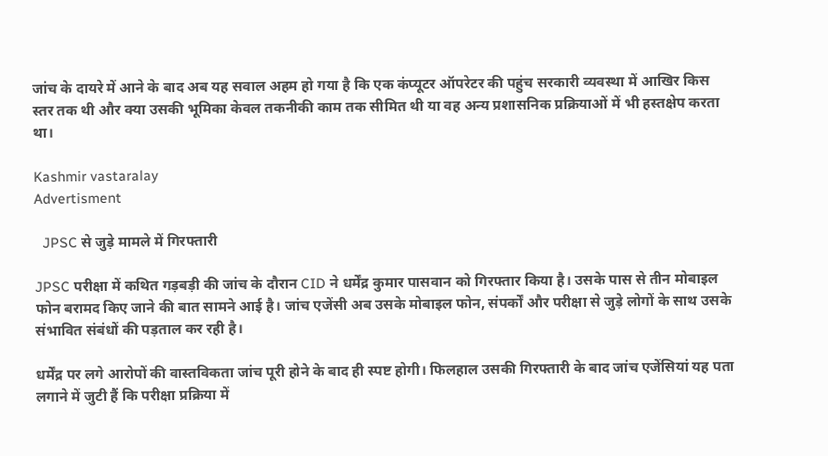जांच के दायरे में आने के बाद अब यह सवाल अहम हो गया है कि एक कंप्यूटर ऑपरेटर की पहुंच सरकारी व्यवस्था में आखिर किस स्तर तक थी और क्या उसकी भूमिका केवल तकनीकी काम तक सीमित थी या वह अन्य प्रशासनिक प्रक्रियाओं में भी हस्तक्षेप करता था।

Kashmir vastaralay
Advertisment

  JPSC से जुड़े मामले में गिरफ्तारी

JPSC परीक्षा में कथित गड़बड़ी की जांच के दौरान CID ने धर्मेंद्र कुमार पासवान को गिरफ्तार किया है। उसके पास से तीन मोबाइल फोन बरामद किए जाने की बात सामने आई है। जांच एजेंसी अब उसके मोबाइल फोन, संपर्कों और परीक्षा से जुड़े लोगों के साथ उसके संभावित संबंधों की पड़ताल कर रही है।

धर्मेंद्र पर लगे आरोपों की वास्तविकता जांच पूरी होने के बाद ही स्पष्ट होगी। फिलहाल उसकी गिरफ्तारी के बाद जांच एजेंसियां यह पता लगाने में जुटी हैं कि परीक्षा प्रक्रिया में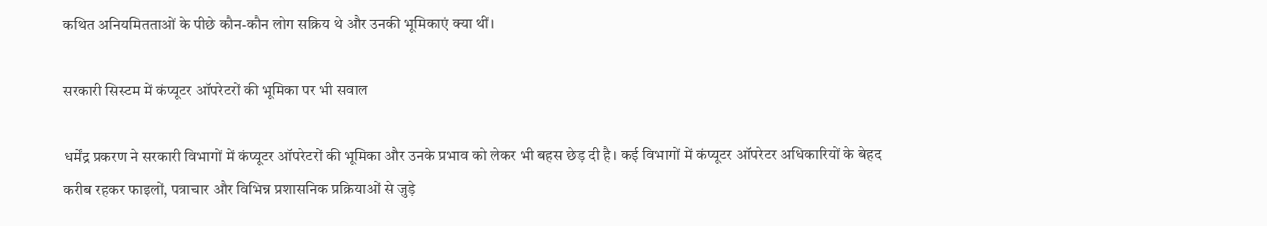कथित अनियमितताओं के पीछे कौन-कौन लोग सक्रिय थे और उनकी भूमिकाएं क्या थीं।

सरकारी सिस्टम में कंप्यूटर ऑपरेटरों की भूमिका पर भी सवाल

धर्मेंद्र प्रकरण ने सरकारी विभागों में कंप्यूटर ऑपरेटरों की भूमिका और उनके प्रभाव को लेकर भी बहस छेड़ दी है। कई विभागों में कंप्यूटर ऑपरेटर अधिकारियों के बेहद करीब रहकर फाइलों, पत्राचार और विभिन्न प्रशासनिक प्रक्रियाओं से जुड़े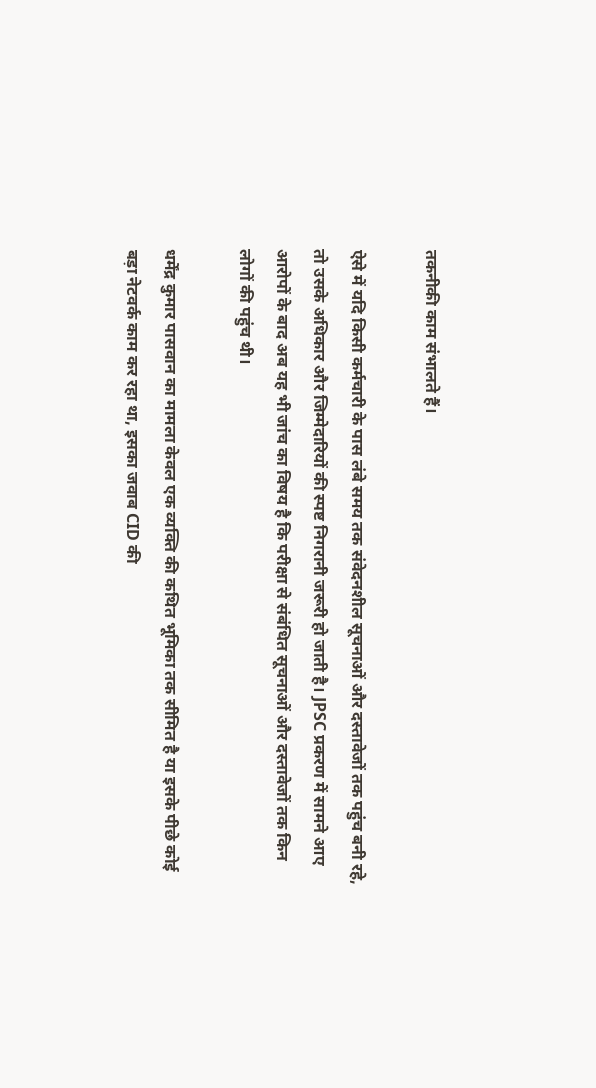तकनीकी काम संभालते हैं।

ऐसे में यदि किसी कर्मचारी के पास लंबे समय तक संवेदनशील सूचनाओं और दस्तावेजों तक पहुंच बनी रहे, तो उसके अधिकार और जिम्मेदारियों की स्पष्ट निगरानी जरूरी हो जाती है। JPSC प्रकरण में सामने आए आरोपों के बाद अब यह भी जांच का विषय है कि परीक्षा से संबंधित सूचनाओं और दस्तावेजों तक किन लोगों की पहुंच थी।

धर्मेंद्र कुमार पासवान का मामला केवल एक व्यक्ति की कथित भूमिका तक सीमित है या इसके पीछे कोई बड़ा नेटवर्क काम कर रहा था, इसका जवाब CID की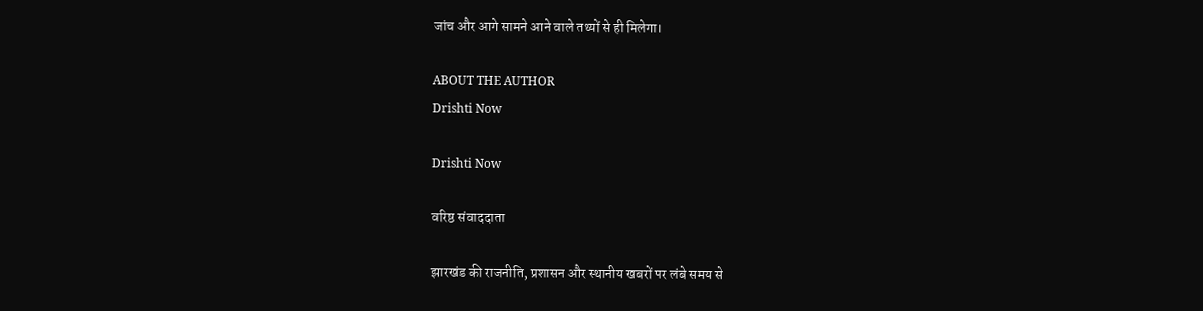जांच और आगे सामने आने वाले तथ्यों से ही मिलेगा।

ABOUT THE AUTHOR
Drishti Now

Drishti Now

वरिष्ठ संवाददाता

झारखंड की राजनीति, प्रशासन और स्थानीय खबरों पर लंबे समय से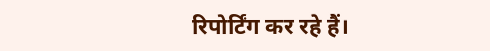रिपोर्टिंग कर रहे हैं।